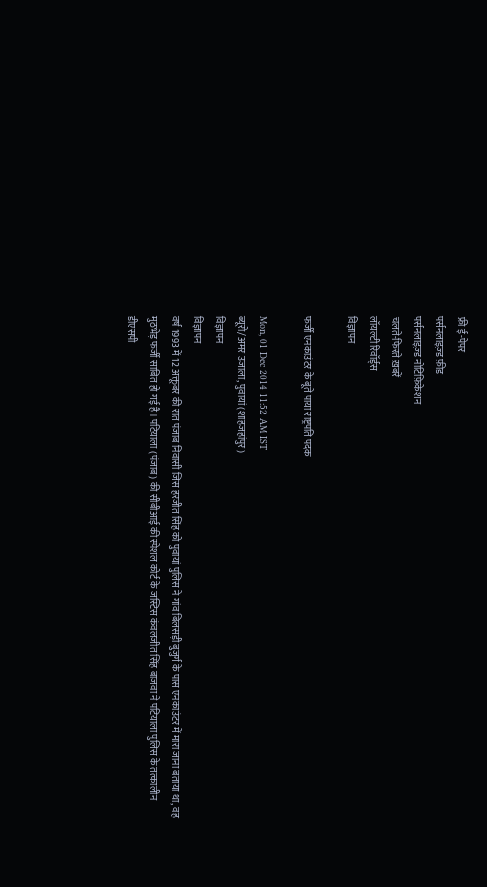फ्री ई-पेपर
पर्सनलाइज़्ड फ़ीड
पर्सनलाइज़्ड नोटिफ़िकेशन
चलते-फिरते ख़बरें
लॉयल्टी रिवॉर्ड्स
विज्ञापन

फर्जी एनकाउंटर के बूते पाया राष्ट्रपति पदक

Mon, 01 Dec 2014 11:52 AM IST
ब्यूरो/अमर उजाला, पुवायां (शाहजहांपुर)
विज्ञापन
विज्ञापन
वर्ष 1993 में 12 अक्तूबर की रात पंजाब निवासी जिस हरजीत सिंह को पुवायां पुलिस ने गांव बिलसड़ी बुजुर्ग के पास एनकाउंटर में मारा जाना बताया था, वह मुठभेड़ फर्जी साबित हो गई है। पटियाला (पंजाब) की सीबीआई की स्पेशल कोर्ट के जस्टिस कंवलजीत सिंह बाजवा ने पटियाला पुलिस के तत्कालीन डीएसपी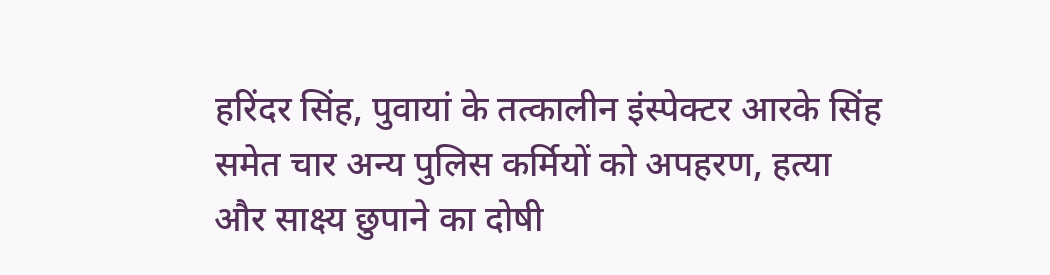हरिंदर सिंह, पुवायां के तत्कालीन इंस्पेक्टर आरके सिंह समेत चार अन्य पुलिस कर्मियों को अपहरण, हत्या और साक्ष्य छुपाने का दोषी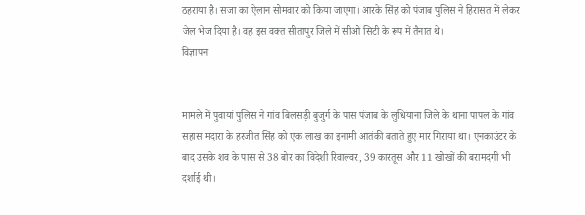ठहराया है। सजा का ऐलान सोमवार को किया जाएगा। आरके सिंह को पंजाब पुलिस ने हिरासत में लेकर जेल भेज दिया है। वह इस वक्त सीतापुर जिले में सीओ सिटी के रूप में तैनात थे।
विज्ञापन


मामले में पुवायां पुलिस ने गांव बिलसड़ी बुजुर्ग के पास पंजाब के लुधियाना जिले के थाना पापल के गांव सहास मदारा के हरजीत सिंह को एक लाख का इनामी आतंकी बताते हुए मार गिराया था। एनकाउंटर के बाद उसके शव के पास से 38 बोर का विदेशी रिवाल्वर, 39 कारतूस और 11 खोखों की बरामदगी भी दर्शाई थी।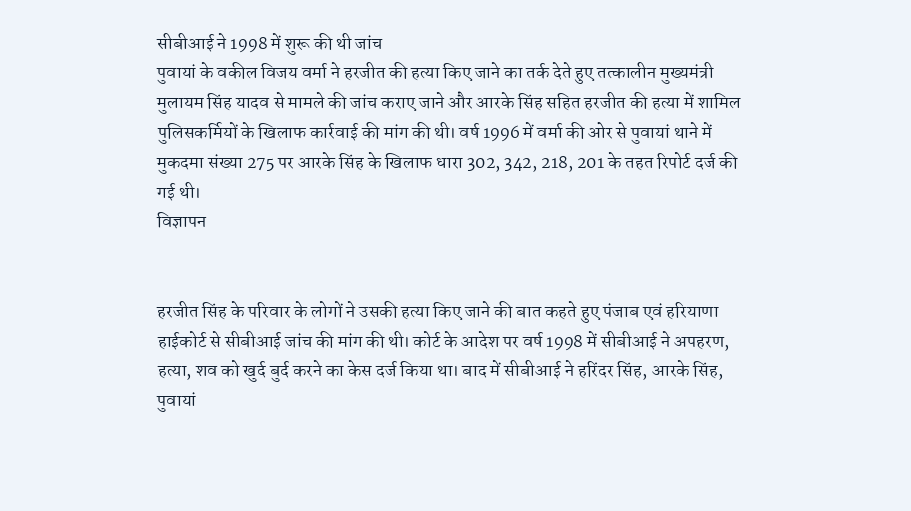सीबीआई ने 1998 में शुरू की थी जांच
पुवायां के वकील विजय वर्मा ने हरजीत की हत्या किए जाने का तर्क देते हुए तत्कालीन मुख्यमंत्री मुलायम सिंह यादव से मामले की जांच कराए जाने और आरके सिंह सहित हरजीत की हत्या में शामिल पुलिसकर्मियों के खिलाफ कार्रवाई की मांग की थी। वर्ष 1996 में वर्मा की ओर से पुवायां थाने में मुकदमा संख्या 275 पर आरके सिंह के खिलाफ धारा 302, 342, 218, 201 के तहत रिपोर्ट दर्ज की गई थी।
विज्ञापन


हरजीत सिंह के परिवार के लोगों ने उसकी हत्या किए जाने की बात कहते हुए पंजाब एवं हरियाणा हाईकोर्ट से सीबीआई जांच की मांग की थी। कोर्ट के आदेश पर वर्ष 1998 में सीबीआई ने अपहरण, हत्या, शव को खुर्द बुर्द करने का केस दर्ज किया था। बाद में सीबीआई ने हरिंदर सिंह, आरके सिंह, पुवायां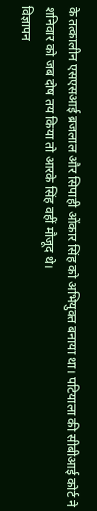के तत्कालीन एसएसआई ब्रजलाल और सिपाही ओंकार सिंह को अभियुक्त बनाया था। पटियाला की सीबीआई कोर्ट ने शनिवार को जब दोष तय किया तो आरके सिंह वहीं मौजूद थे।
विज्ञापन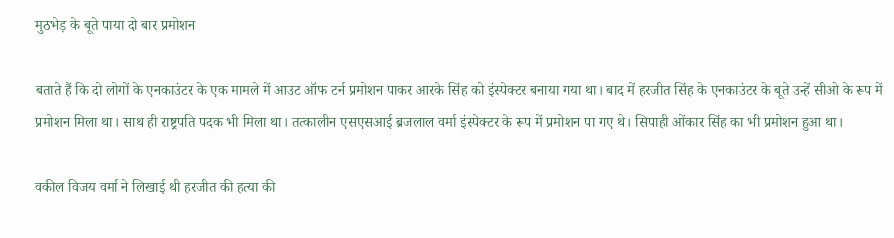मुठभेड़ के बूते पाया दो बार प्रमोशन

बताते हैं कि दो लोगों के एनकाउंटर के एक मामले में आउट ऑफ टर्न प्रमोशन पाकर आरके सिंह को इंस्पेक्टर बनाया गया था। बाद में हरजीत सिंह के एनकाउंटर के बूते उन्हें सीओ के रूप में प्रमोशन मिला था। साथ ही राष्ट्रपति पदक भी मिला था। तत्कालीन एसएसआई ब्रजलाल वर्मा इंस्पेक्टर के रूप में प्रमोशन पा गए थे। सिपाही ओंकार सिंह का भी प्रमोशन हुआ था।

वकील विजय वर्मा ने लिखाई थी हरजीत की हत्या की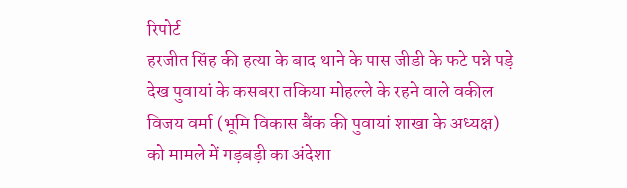रिपोर्ट
हरजीत सिंह की हत्या के बाद थाने के पास जीडी के फटे पन्ने पड़े देख पुवायां के कसबरा तकिया मोहल्ले के रहने वाले वकील विजय वर्मा (भूमि विकास बैंक की पुवायां शाखा के अध्यक्ष) को मामले में गड़बड़ी का अंदेशा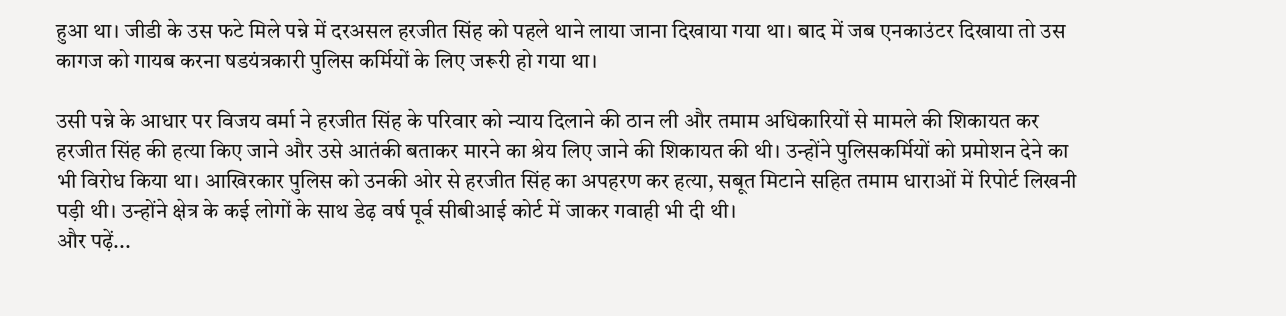हुआ था। जीडी के उस फटे मिले पन्ने में दरअसल हरजीत सिंह को पहले थाने लाया जाना दिखाया गया था। बाद में जब एनकाउंटर दिखाया तो उस कागज को गायब करना षडयंत्रकारी पुलिस कर्मियों के लिए जरूरी हो गया था।

उसी पन्ने के आधार पर विजय वर्मा ने हरजीत सिंह के परिवार को न्याय दिलाने की ठान ली और तमाम अधिकारियों से मामले की शिकायत कर हरजीत सिंह की हत्या किए जाने और उसे आतंकी बताकर मारने का श्रेय लिए जाने की शिकायत की थी। उन्होंने पुलिसकर्मियों को प्रमोशन देने का भी विरोध किया था। आखिरकार पुलिस को उनकी ओर से हरजीत सिंह का अपहरण कर हत्या, सबूत मिटाने सहित तमाम धाराओं में रिपोर्ट लिखनी पड़ी थी। उन्होंने क्षेत्र के कई लोगों के साथ डेढ़ वर्ष पूर्व सीबीआई कोर्ट में जाकर गवाही भी दी थी।
और पढ़ें...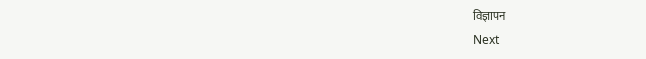विज्ञापन
Next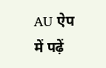AU ऐप में पढ़ें